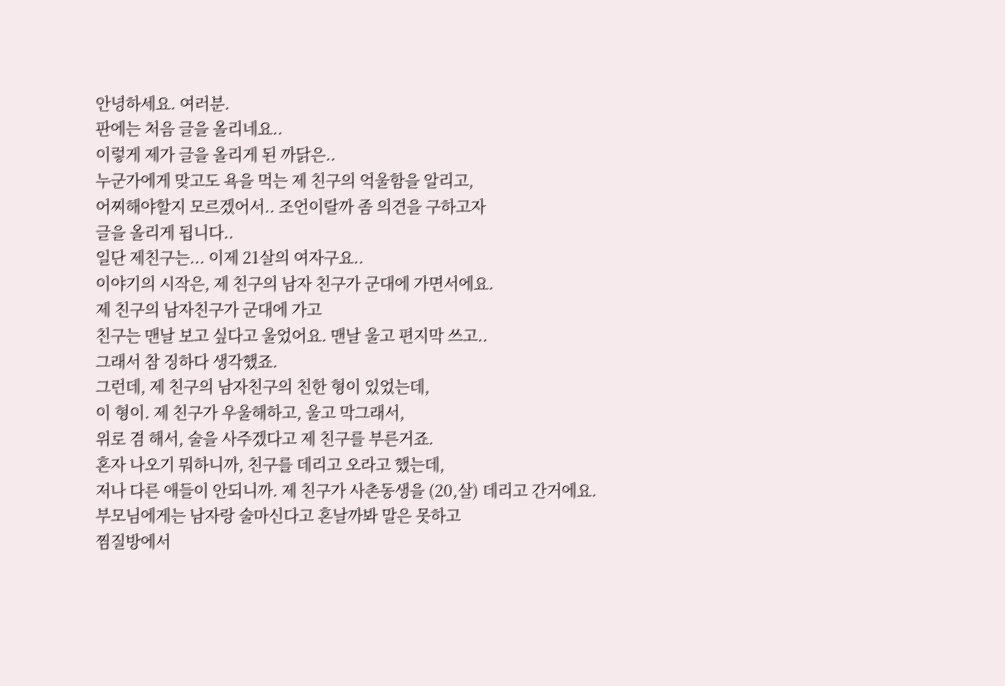안녕하세요. 여러분.
판에는 처음 글을 올리네요..
이렇게 제가 글을 올리게 된 까닭은..
누군가에게 맞고도 욕을 먹는 제 친구의 억울함을 알리고,
어찌해야할지 모르겠어서.. 조언이랄까 좀 의견을 구하고자
글을 올리게 됩니다..
일단 제친구는... 이제 21살의 여자구요..
이야기의 시작은, 제 친구의 남자 친구가 군대에 가면서에요.
제 친구의 남자친구가 군대에 가고
친구는 맨날 보고 싶다고 울었어요. 맨날 울고 편지막 쓰고..
그래서 참 징하다 생각했죠.
그런데, 제 친구의 남자친구의 친한 형이 있었는데,
이 형이. 제 친구가 우울해하고, 울고 막그래서,
위로 겸 해서, 술을 사주겠다고 제 친구를 부른거죠.
혼자 나오기 뭐하니까, 친구를 데리고 오라고 했는데,
저나 다른 애들이 안되니까. 제 친구가 사촌동생을 (20,살) 데리고 간거에요.
부모님에게는 남자랑 술마신다고 혼날까봐 말은 못하고
찜질방에서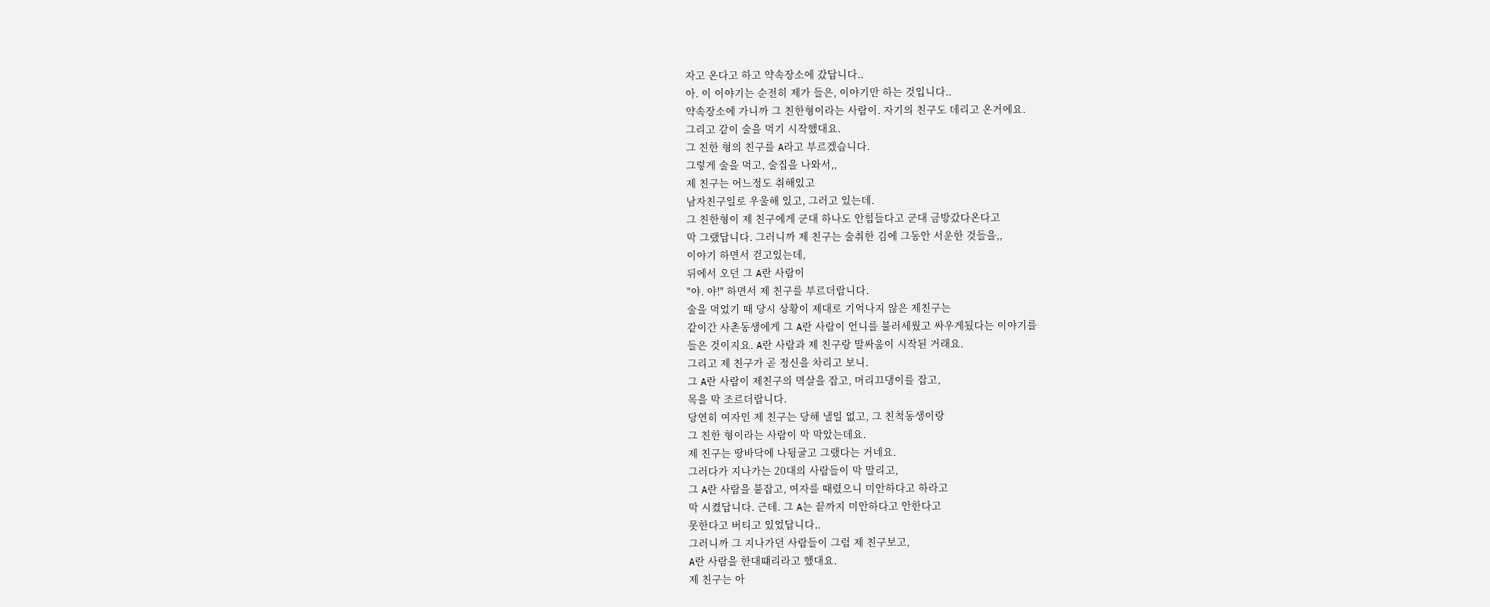자고 온다고 하고 약속장소에 갔답니다..
아. 이 이야기는 순전히 제가 들은, 이야기만 하는 것입니다..
약속장소에 가니까 그 친한형이라는 사람이. 자기의 친구도 데리고 온거에요.
그리고 같이 술을 먹기 시작했대요.
그 친한 형의 친구를 A라고 부르겠습니다.
그렇게 술을 먹고, 술집을 나와서,,
제 친구는 어느정도 취해있고
남자친구일로 우울해 있고, 그러고 있는데.
그 친한형이 제 친구에게 군대 하나도 안힘들다고 군대 금방갔다온다고
막 그랬답니다. 그러니까 제 친구는 술취한 김에 그동안 서운한 것들을,,
이야기 하면서 걷고있는데,
뒤에서 오던 그 A란 사람이
"야. 야!" 하면서 제 친구를 부르더랍니다.
술을 먹었기 때 당시 상황이 제대로 기억나지 않은 제친구는
같이간 사촌동생에게 그 A란 사람이 언니를 불러세웠고 싸우게됬다는 이야기를
들은 것이지요. A란 사람과 제 친구랑 말싸움이 시작된 거래요.
그리고 제 친구가 곧 정신을 차리고 보니.
그 A란 사람이 제친구의 멱살을 잡고, 머리끄댕이를 잡고,
목을 막 조르더랍니다.
당연히 여자인 제 친구는 당해 낼일 없고, 그 친척동생이랑
그 친한 형이라는 사람이 막 막았는데요.
제 친구는 땅바닥에 나뒹굴고 그랬다는 거네요.
그러다가 지나가는 20대의 사람들이 막 말리고,
그 A란 사람을 붙잡고, 여자를 때렸으니 미안하다고 하라고
막 시켰답니다. 근데. 그 A는 끝까지 미안하다고 안한다고
못한다고 버티고 있었답니다..
그러니까 그 지나가던 사람들이 그럼 제 친구보고,
A란 사람을 한대떄리라고 했대요.
제 친구는 아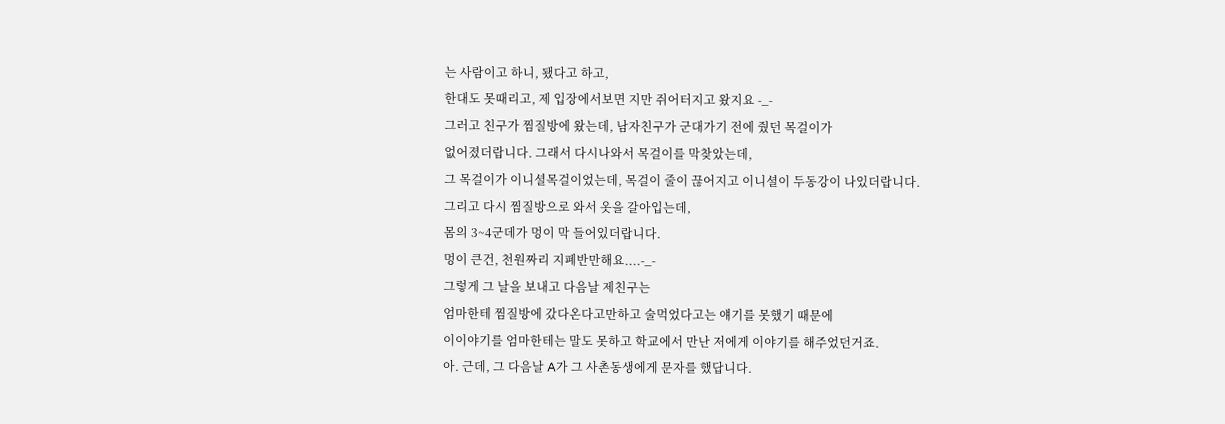는 사람이고 하니, 됐다고 하고,
한대도 못때리고, 제 입장에서보면 지만 쥐어터지고 왔지요 -_-
그러고 친구가 찜질방에 왔는데, 남자친구가 군대가기 전에 줬던 목걸이가
없어졌더랍니다. 그래서 다시나와서 목걸이를 막찾았는데,
그 목걸이가 이니셜목걸이었는데, 목걸이 줄이 끊어지고 이니셜이 두동강이 나있더랍니다.
그리고 다시 찜질방으로 와서 옷을 갈아입는데,
몸의 3~4군데가 멍이 막 들어있더랍니다.
멍이 큰건, 천원짜리 지폐반만해요....-_-
그렇게 그 날을 보내고 다음날 제친구는
엄마한테 찜질방에 갔다온다고만하고 술먹었다고는 얘기를 못했기 때문에
이이야기를 엄마한테는 말도 못하고 학교에서 만난 저에게 이야기를 해주었던거죠.
아. 근데, 그 다음날 A가 그 사촌동생에게 문자를 했답니다.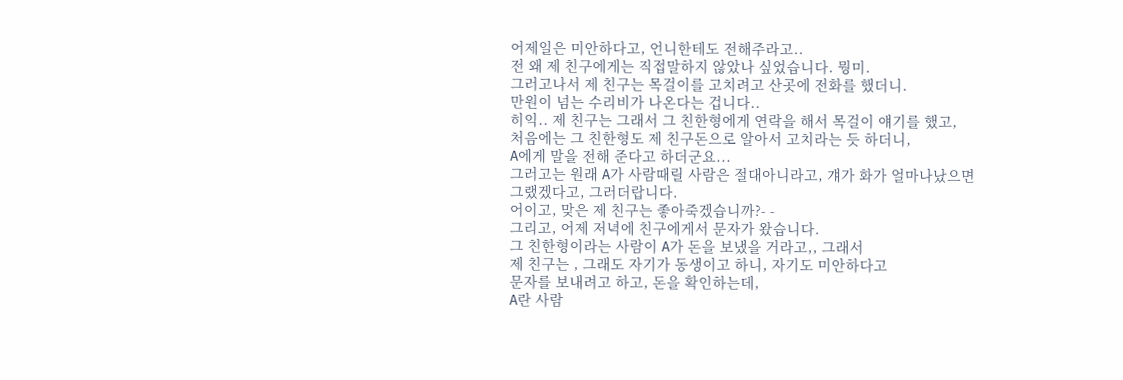어제일은 미안하다고, 언니한테도 전해주라고..
전 왜 제 친구에게는 직접말하지 않았나 싶었습니다. 뭥미.
그러고나서 제 친구는 목걸이를 고치려고 산곳에 전화를 했더니.
만원이 넘는 수리비가 나온다는 겁니다..
히익.. 제 친구는 그래서 그 친한형에게 연락을 해서 목걸이 얘기를 했고,
처음에는 그 친한형도 제 친구돈으로 알아서 고치라는 듯 하더니,
A에게 말을 전해 준다고 하더군요...
그러고는 원래 A가 사람때릴 사람은 절대아니라고, 걔가 화가 얼마나났으면
그랬겠다고, 그러더랍니다.
어이고, 맞은 제 친구는 좋아죽겠습니까?- -
그리고, 어제 저녁에 친구에게서 문자가 왔습니다.
그 친한형이라는 사람이 A가 돈을 보냈을 거라고,, 그래서
제 친구는 , 그래도 자기가 동생이고 하니, 자기도 미안하다고
문자를 보내려고 하고, 돈을 확인하는데,
A란 사람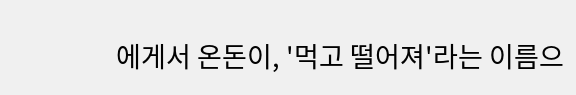에게서 온돈이, '먹고 떨어져'라는 이름으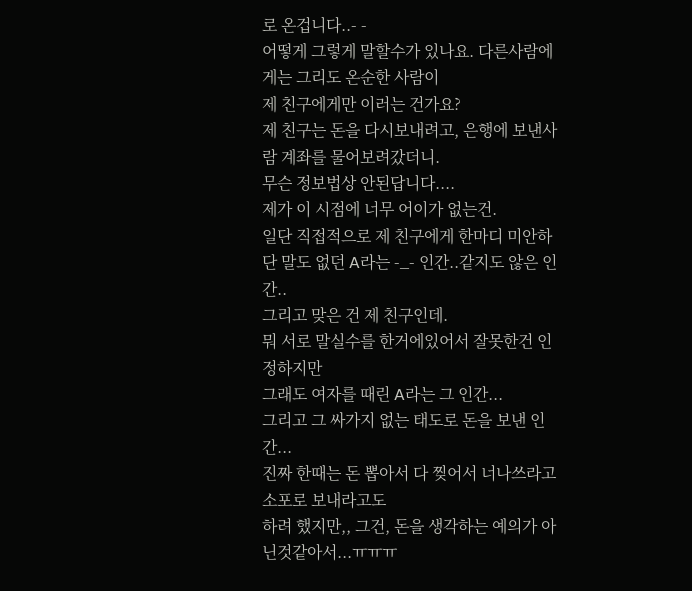로 온겁니다..- -
어떻게 그렇게 말할수가 있나요. 다른사람에게는 그리도 온순한 사람이
제 친구에게만 이러는 건가요?
제 친구는 돈을 다시보내려고, 은행에 보낸사람 계좌를 물어보려갔더니.
무슨 정보법상 안된답니다....
제가 이 시점에 너무 어이가 없는건.
일단 직접적으로 제 친구에게 한마디 미안하단 말도 없던 A라는 -_- 인간..같지도 않은 인간..
그리고 맞은 건 제 친구인데.
뭐 서로 말실수를 한거에있어서 잘못한건 인정하지만
그래도 여자를 때린 A라는 그 인간...
그리고 그 싸가지 없는 태도로 돈을 보낸 인간...
진짜 한때는 돈 뽑아서 다 찢어서 너나쓰라고 소포로 보내라고도
하려 했지만,, 그건, 돈을 생각하는 예의가 아닌것같아서...ㅠㅠㅠ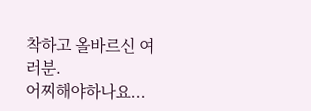착하고 올바르신 여러분.
어찌해야하나요...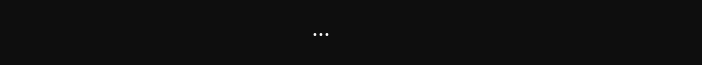...